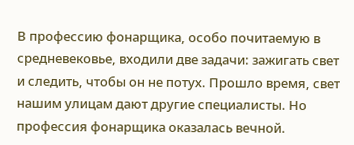В профессию фонарщика, особо почитаемую в средневековье, входили две задачи: зажигать свет и следить, чтобы он не потух. Прошло время, свет нашим улицам дают другие специалисты. Но профессия фонарщика оказалась вечной.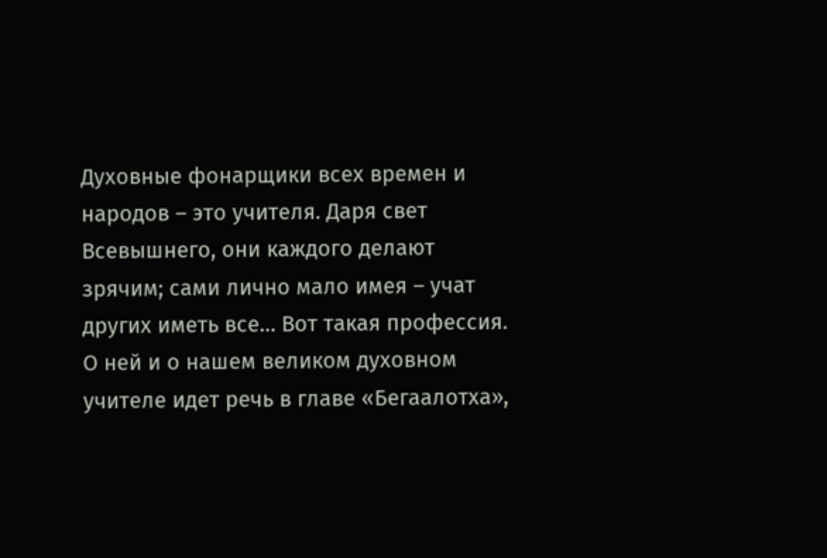Духовные фонарщики всех времен и народов – это учителя. Даря свет Всевышнего, они каждого делают зрячим; сами лично мало имея – учат других иметь все… Вот такая профессия.
О ней и о нашем великом духовном учителе идет речь в главе «Бегаалотха»,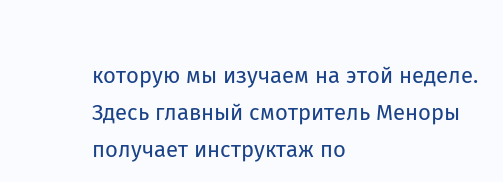которую мы изучаем на этой неделе. Здесь главный смотритель Меноры получает инструктаж по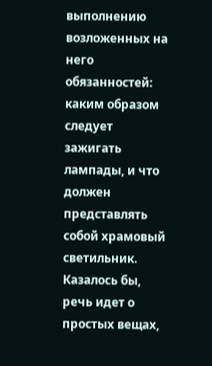выполнению возложенных на него обязанностей: каким образом следует зажигать лампады, и что должен представлять собой храмовый светильник. Казалось бы, речь идет о простых вещах,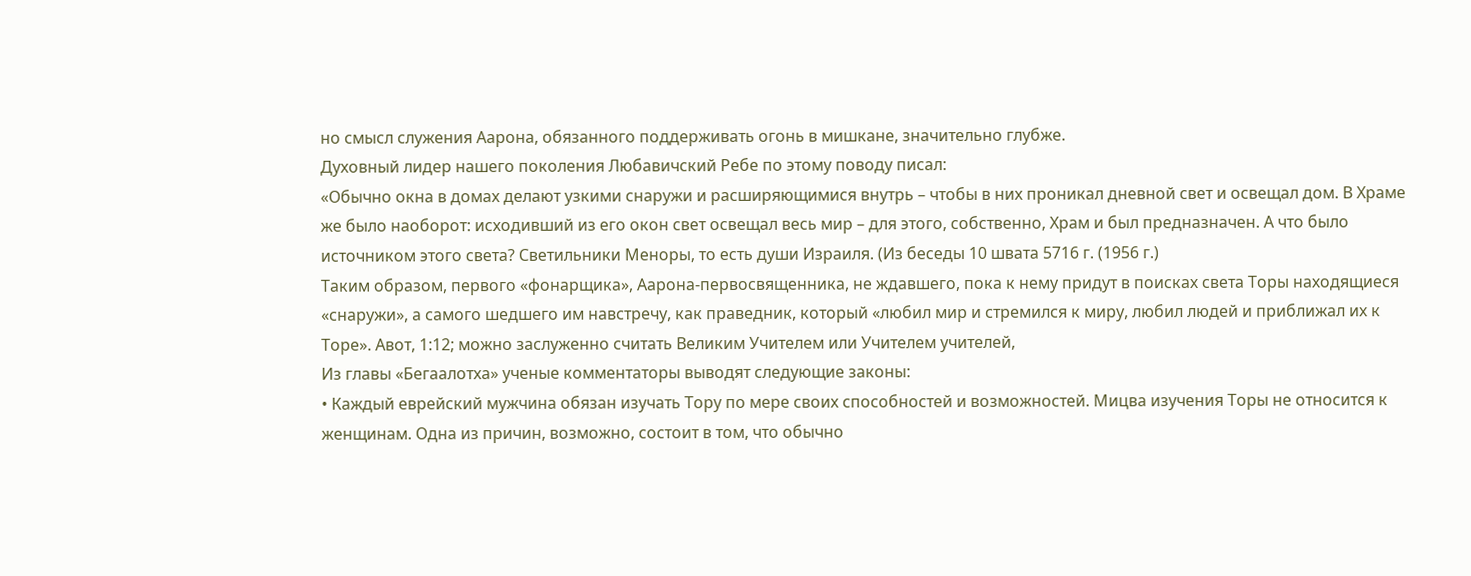но смысл служения Аарона, обязанного поддерживать огонь в мишкане, значительно глубже.
Духовный лидер нашего поколения Любавичский Ребе по этому поводу писал:
«Обычно окна в домах делают узкими снаружи и расширяющимися внутрь – чтобы в них проникал дневной свет и освещал дом. В Храме же было наоборот: исходивший из его окон свет освещал весь мир – для этого, собственно, Храм и был предназначен. А что было источником этого света? Светильники Меноры, то есть души Израиля. (Из беседы 10 швата 5716 г. (1956 г.)
Таким образом, первого «фонарщика», Аарона-первосвященника, не ждавшего, пока к нему придут в поисках света Торы находящиеся «снаружи», а самого шедшего им навстречу, как праведник, который «любил мир и стремился к миру, любил людей и приближал их к Торе». Авот, 1:12; можно заслуженно считать Великим Учителем или Учителем учителей,
Из главы «Бегаалотха» ученые комментаторы выводят следующие законы:
• Каждый еврейский мужчина обязан изучать Тору по мере своих способностей и возможностей. Мицва изучения Торы не относится к женщинам. Одна из причин, возможно, состоит в том, что обычно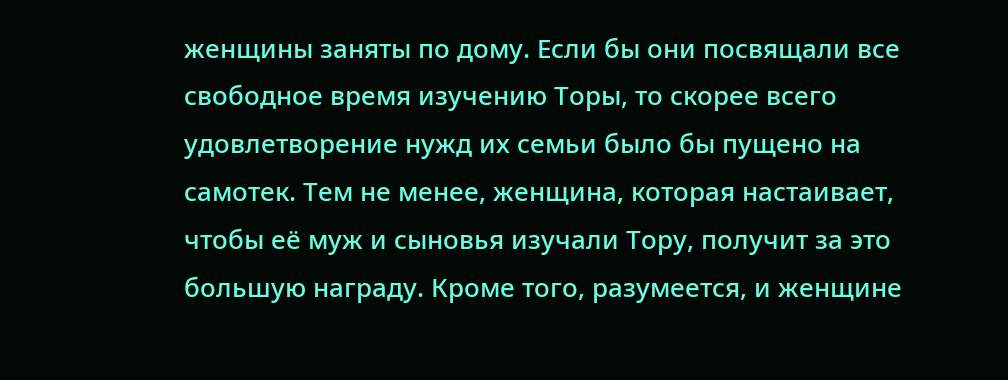женщины заняты по дому. Если бы они посвящали все свободное время изучению Торы, то скорее всего удовлетворение нужд их семьи было бы пущено на самотек. Тем не менее, женщина, которая настаивает, чтобы её муж и сыновья изучали Тору, получит за это большую награду. Кроме того, разумеется, и женщине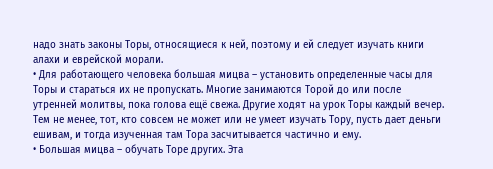надо знать законы Торы, относящиеся к ней, поэтому и ей следует изучать книги алахи и еврейской морали.
• Для работающего человека большая мицва – установить определенные часы для Торы и стараться их не пропускать. Многие занимаются Торой до или после утренней молитвы, пока голова ещё свежа. Другие ходят на урок Торы каждый вечер. Тем не менее, тот, кто совсем не может или не умеет изучать Тору, пусть дает деньги ешивам, и тогда изученная там Тора засчитывается частично и ему.
• Большая мицва – обучать Торе других. Эта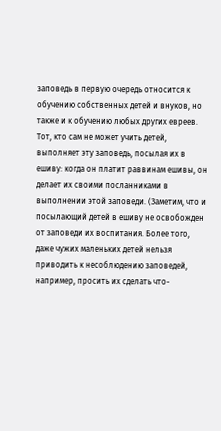заповедь в первую очередь относится к обучению собственных детей и внуков, но также и к обучению любых других евреев. Тот, кто сам не может учить детей, выполняет эту заповедь, посылая их в ешиву: когда он платит раввинам ешивы, он делает их своими посланниками в выполнении этой заповеди. (Заметим, что и посылающий детей в ешиву не освобожден от заповеди их воспитания. Более того, даже чужих маленьких детей нельзя приводить к несоблюдению заповедей, например, просить их сделать что-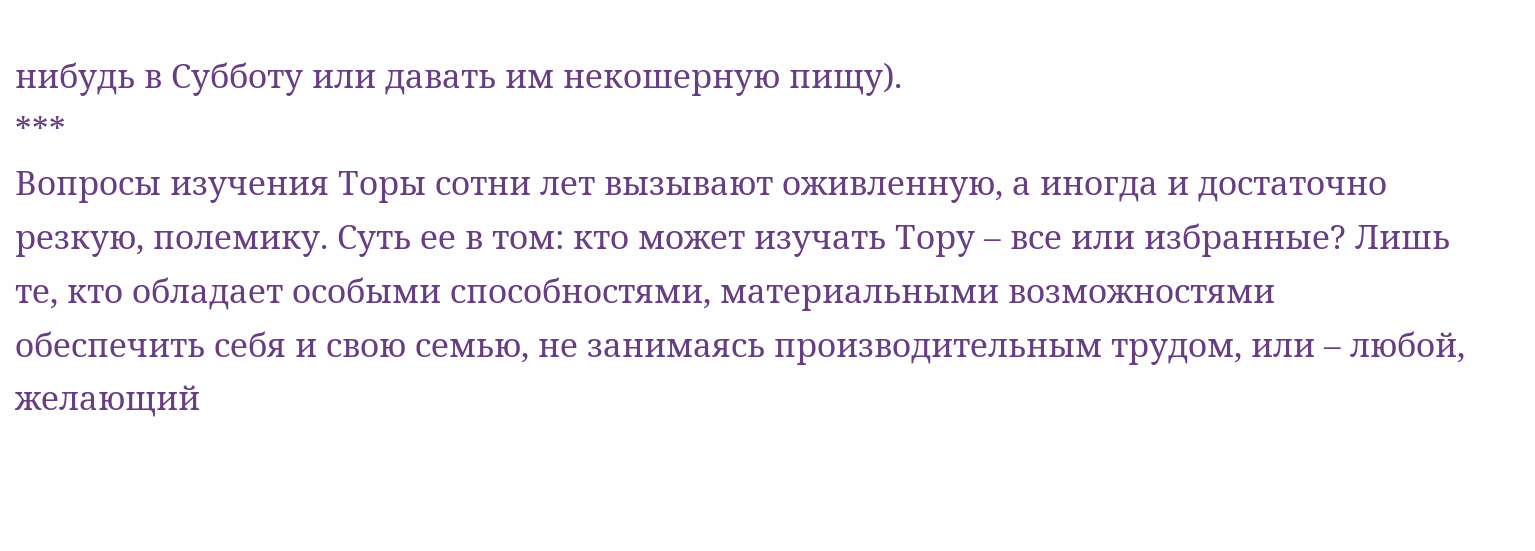нибудь в Субботу или давать им некошерную пищу).
***
Вопросы изучения Торы сотни лет вызывают оживленную, а иногда и достаточно резкую, полемику. Суть ее в том: кто может изучать Тору – все или избранные? Лишь те, кто обладает особыми способностями, материальными возможностями обеспечить себя и свою семью, не занимаясь производительным трудом, или – любой, желающий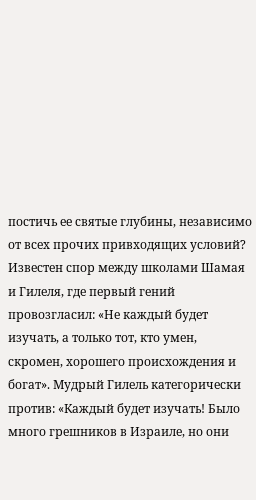постичь ее святые глубины, независимо от всех прочих привходящих условий?
Известен спор между школами Шамая и Гилеля, где первый гений провозгласил: «Не каждый будет изучать, а только тот, кто умен, скромен, хорошего происхождения и богат». Мудрый Гилель категорически против: «Каждый будет изучать! Было много грешников в Израиле, но они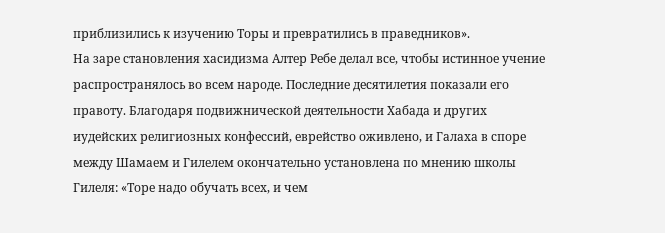приблизились к изучению Торы и превратились в праведников».
На заре становления хасидизма Алтер Ребе делал все, чтобы истинное учение распространялось во всем народе. Последние десятилетия показали его правоту. Благодаря подвижнической деятельности Хабада и других иудейских религиозных конфессий, еврейство оживлено, и Галаха в споре между Шамаем и Гилелем окончательно установлена по мнению школы Гилеля: «Торе надо обучать всех, и чем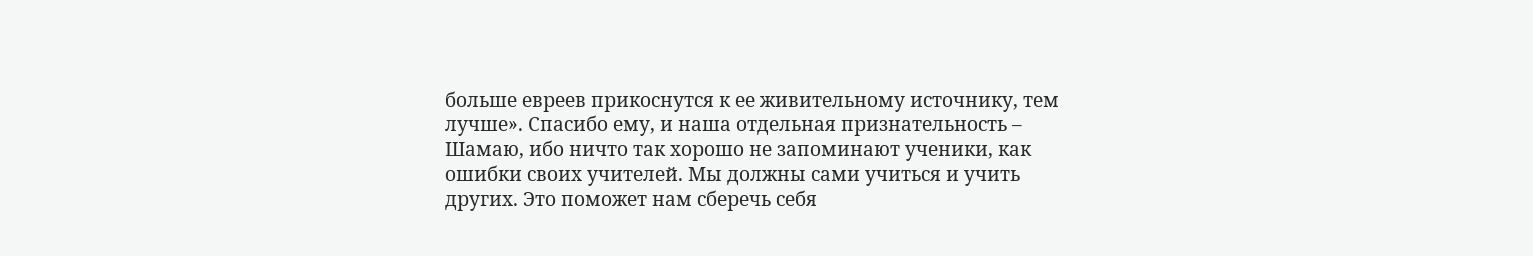больше евреев прикоснутся к ее живительному источнику, тем лучше». Спасибо ему, и наша отдельная признательность – Шамаю, ибо ничто так хорошо не запоминают ученики, как ошибки своих учителей. Мы должны сами учиться и учить других. Это поможет нам сберечь себя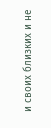и своих близких и не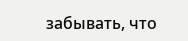забывать, что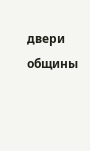двери общины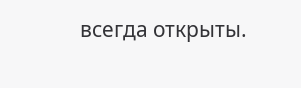всегда открыты.